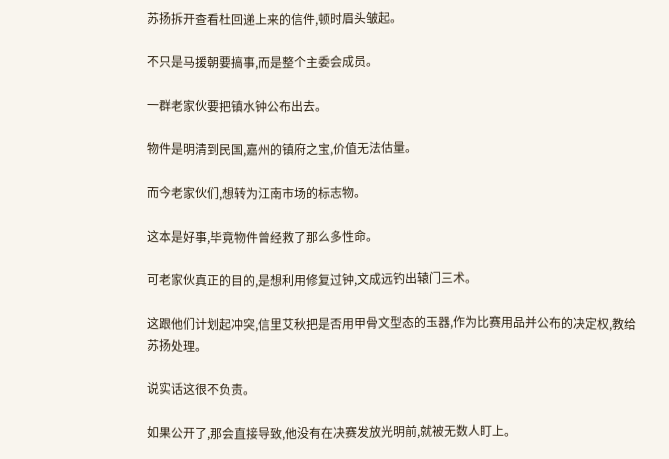苏扬拆开查看杜回递上来的信件,顿时眉头皱起。

不只是马援朝要搞事,而是整个主委会成员。

一群老家伙要把镇水钟公布出去。

物件是明清到民国,嘉州的镇府之宝,价值无法估量。

而今老家伙们,想转为江南市场的标志物。

这本是好事,毕竟物件曾经救了那么多性命。

可老家伙真正的目的,是想利用修复过钟,文成远钓出辕门三术。

这跟他们计划起冲突,信里艾秋把是否用甲骨文型态的玉器,作为比赛用品并公布的决定权,教给苏扬处理。

说实话这很不负责。

如果公开了,那会直接导致,他没有在决赛发放光明前,就被无数人盯上。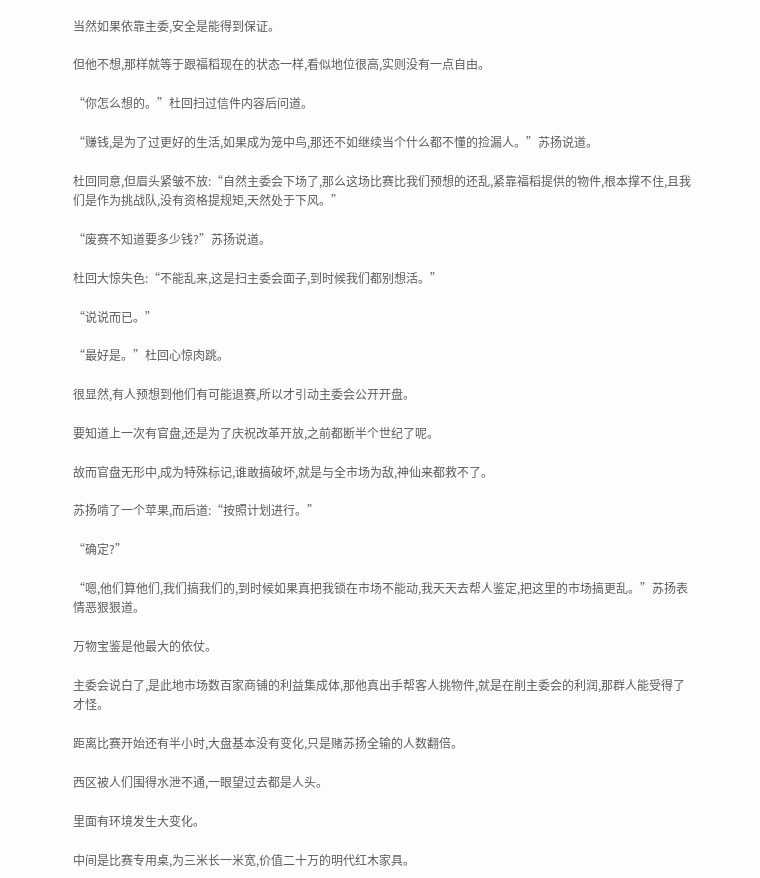当然如果依靠主委,安全是能得到保证。

但他不想,那样就等于跟福稻现在的状态一样,看似地位很高,实则没有一点自由。

“你怎么想的。”杜回扫过信件内容后问道。

“赚钱,是为了过更好的生活,如果成为笼中鸟,那还不如继续当个什么都不懂的捡漏人。”苏扬说道。

杜回同意,但眉头紧皱不放:“自然主委会下场了,那么这场比赛比我们预想的还乱,紧靠福稻提供的物件,根本撑不住,且我们是作为挑战队,没有资格提规矩,天然处于下风。”

“废赛不知道要多少钱?”苏扬说道。

杜回大惊失色:“不能乱来,这是扫主委会面子,到时候我们都别想活。”

“说说而已。”

“最好是。”杜回心惊肉跳。

很显然,有人预想到他们有可能退赛,所以才引动主委会公开开盘。

要知道上一次有官盘,还是为了庆祝改革开放,之前都断半个世纪了呢。

故而官盘无形中,成为特殊标记,谁敢搞破坏,就是与全市场为敌,神仙来都救不了。

苏扬啃了一个苹果,而后道:“按照计划进行。”

“确定?”

“嗯,他们算他们,我们搞我们的,到时候如果真把我锁在市场不能动,我天天去帮人鉴定,把这里的市场搞更乱。”苏扬表情恶狠狠道。

万物宝鉴是他最大的依仗。

主委会说白了,是此地市场数百家商铺的利益集成体,那他真出手帮客人挑物件,就是在削主委会的利润,那群人能受得了才怪。

距离比赛开始还有半小时,大盘基本没有变化,只是赌苏扬全输的人数翻倍。

西区被人们围得水泄不通,一眼望过去都是人头。

里面有环境发生大变化。

中间是比赛专用桌,为三米长一米宽,价值二十万的明代红木家具。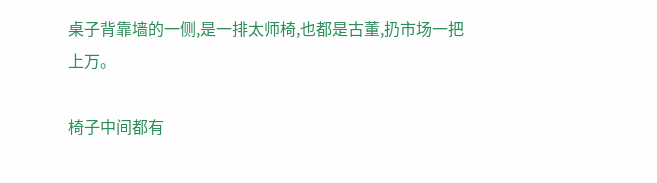桌子背靠墙的一侧,是一排太师椅,也都是古董,扔市场一把上万。

椅子中间都有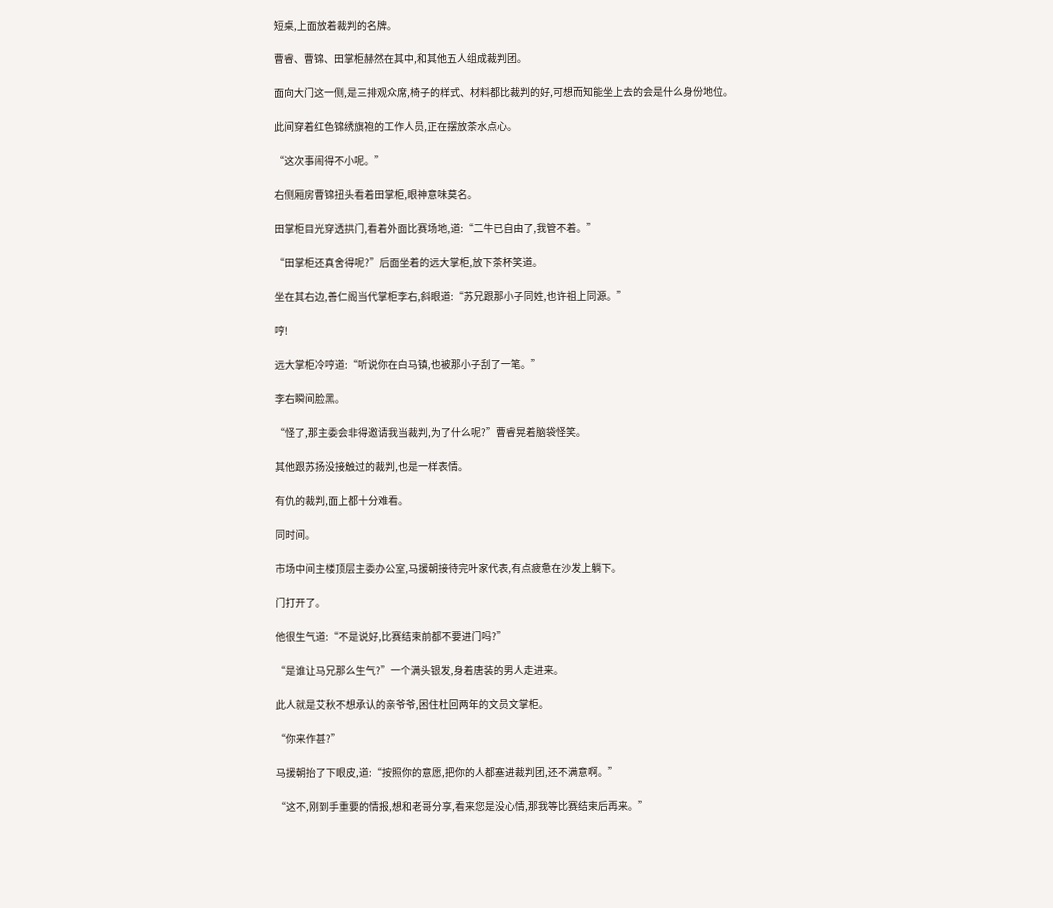短桌,上面放着裁判的名牌。

曹睿、曹锦、田掌柜赫然在其中,和其他五人组成裁判团。

面向大门这一侧,是三排观众席,椅子的样式、材料都比裁判的好,可想而知能坐上去的会是什么身份地位。

此间穿着红色锦绣旗袍的工作人员,正在摆放茶水点心。

“这次事闹得不小呢。”

右侧厢房曹锦扭头看着田掌柜,眼神意味莫名。

田掌柜目光穿透拱门,看着外面比赛场地,道:“二牛已自由了,我管不着。”

“田掌柜还真舍得呢?”后面坐着的远大掌柜,放下茶杯笑道。

坐在其右边,善仁阁当代掌柜李右,斜眼道:“苏兄跟那小子同姓,也许祖上同源。”

哼!

远大掌柜冷哼道:“听说你在白马镇,也被那小子刮了一笔。”

李右瞬间脸黑。

“怪了,那主委会非得邀请我当裁判,为了什么呢?”曹睿晃着脑袋怪笑。

其他跟苏扬没接触过的裁判,也是一样表情。

有仇的裁判,面上都十分难看。

同时间。

市场中间主楼顶层主委办公室,马援朝接待完叶家代表,有点疲惫在沙发上躺下。

门打开了。

他很生气道:“不是说好,比赛结束前都不要进门吗?”

“是谁让马兄那么生气?”一个满头银发,身着唐装的男人走进来。

此人就是艾秋不想承认的亲爷爷,困住杜回两年的文员文掌柜。

“你来作甚?”

马援朝抬了下眼皮,道:“按照你的意愿,把你的人都塞进裁判团,还不满意啊。”

“这不,刚到手重要的情报,想和老哥分享,看来您是没心情,那我等比赛结束后再来。”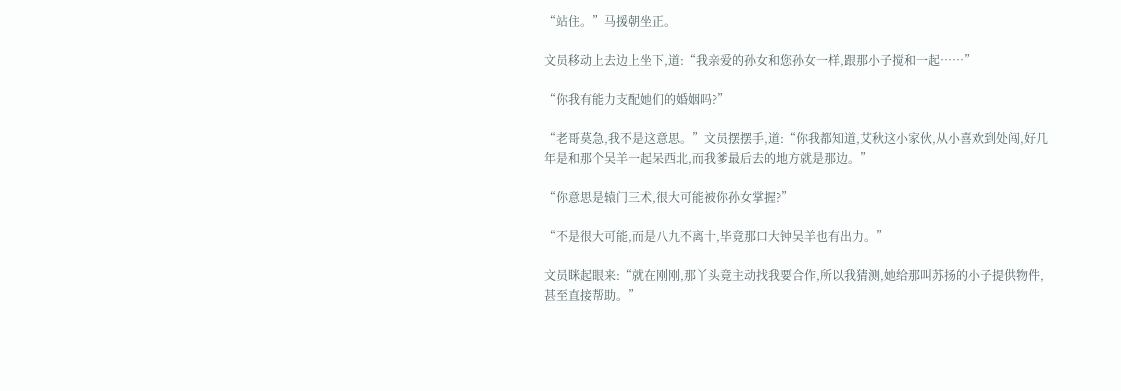“站住。”马援朝坐正。

文员移动上去边上坐下,道:“我亲爱的孙女和您孙女一样,跟那小子搅和一起……”

“你我有能力支配她们的婚姻吗?”

“老哥莫急,我不是这意思。”文员摆摆手,道:“你我都知道,艾秋这小家伙,从小喜欢到处闯,好几年是和那个吴羊一起呆西北,而我爹最后去的地方就是那边。”

“你意思是辕门三术,很大可能被你孙女掌握?”

“不是很大可能,而是八九不离十,毕竟那口大钟吴羊也有出力。”

文员眯起眼来:“就在刚刚,那丫头竟主动找我要合作,所以我猜测,她给那叫苏扬的小子提供物件,甚至直接帮助。”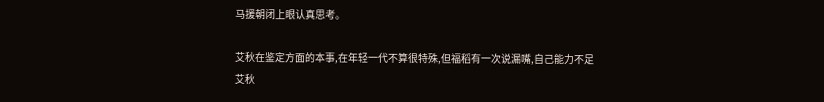马援朝闭上眼认真思考。

艾秋在鉴定方面的本事,在年轻一代不算很特殊,但福稻有一次说漏嘴,自己能力不足艾秋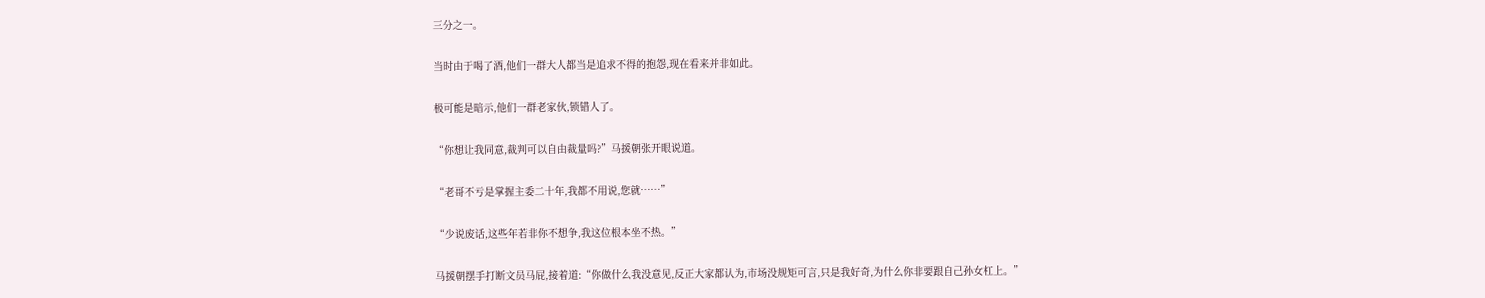三分之一。

当时由于喝了酒,他们一群大人都当是追求不得的抱怨,现在看来并非如此。

极可能是暗示,他们一群老家伙,锁错人了。

“你想让我同意,裁判可以自由裁量吗?”马援朝张开眼说道。

“老哥不亏是掌握主委二十年,我都不用说,您就……”

“少说废话,这些年若非你不想争,我这位根本坐不热。”

马援朝摆手打断文员马屁,接着道:“你做什么我没意见,反正大家都认为,市场没规矩可言,只是我好奇,为什么你非要跟自己孙女杠上。”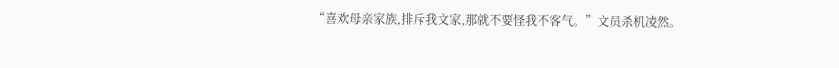“喜欢母亲家族,排斥我文家,那就不要怪我不客气。”文员杀机凌然。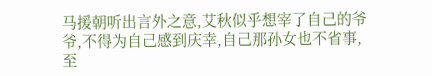马援朝听出言外之意,艾秋似乎想宰了自己的爷爷,不得为自己感到庆幸,自己那孙女也不省事,至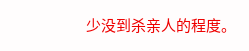少没到杀亲人的程度。